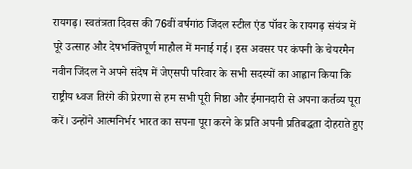रायगढ़। स्वतंत्रता दिवस की 76वीं वर्षगांठ जिंदल स्टील एंड पॉवर के रायगढ़ संयंत्र में पूरे उत्साह और देषभक्तिपूर्ण माहौल में मनाई गई। इस अवसर पर कंपनी के चेयरमैन नवीन जिंदल ने अपने संदेष में जेएसपी परिवार के सभी सदस्यों का आह्वान किया कि राष्ट्रीय ध्वज तिरंगे की प्रेरणा से हम सभी पूरी निष्ठा और ईमानदारी से अपना कर्तव्य पूरा करें। उन्होंने आत्मनिर्भर भारत का सपना पूरा करने के प्रति अपनी प्रतिबद्धता दोहराते हुए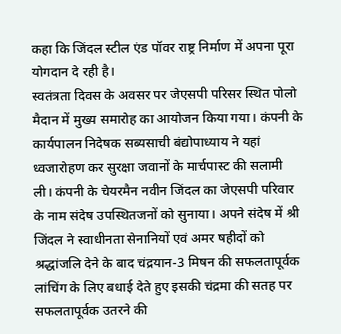कहा कि जिंदल स्टील एंड पॉवर राष्ट्र निर्माण में अपना पूरा योगदान दे रही है।
स्वतंत्रता दिवस के अवसर पर जेएसपी परिसर स्थित पोलो मैदान में मुख्य समारोह का आयोजन किया गया। कंपनी के कार्यपालन निदेषक सब्यसाची बंद्योपाध्याय ने यहां ध्वजारोहण कर सुरक्षा जवानों के मार्चपास्ट की सलामी ली। कंपनी के चेयरमैन नवीन जिंदल का जेएसपी परिवार के नाम संदेष उपस्थितजनों को सुनाया। अपने संदेष में श्री जिंदल ने स्वाधीनता सेनानियों एवं अमर षहीदों को श्रद्धांजलि देने के बाद चंद्रयान-3 मिषन की सफलतापूर्वक लांचिंग के लिए बधाई देते हुए इसकी चंद्रमा की सतह पर सफलतापूर्वक उतरने की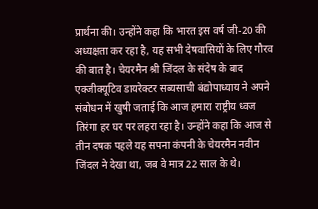प्रार्थना की। उन्होंने कहा कि भारत इस वर्ष जी-20 की अध्यक्षता कर रहा है, यह सभी देषवासियों के लिए गौरव की बात है। चेयरमैन श्री जिंदल के संदेष के बाद एक्जीक्यूटिव डायरेक्टर सब्यसाची बंद्योपाध्याय ने अपने संबोधन में खुषी जताई कि आज हमारा राष्ट्रीय ध्वज तिरंगा हर घर पर लहरा रहा है। उन्होंने कहा कि आज से तीन दषक पहले यह सपना कंपनी के चेयरमैन नवीन जिंदल ने देखा था, जब वे मात्र 22 साल के थे।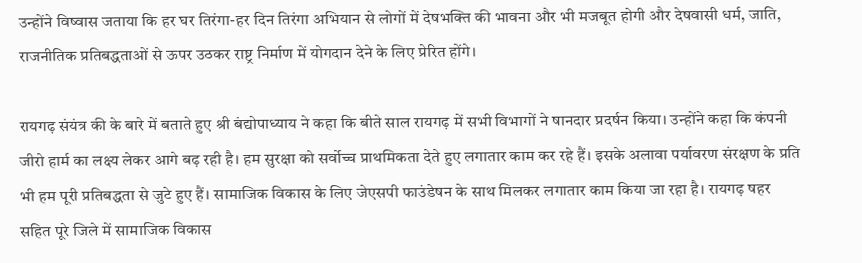उन्होंने विष्वास जताया कि हर घर तिरंगा-हर दिन तिरंगा अभियान से लोगों में देषभक्ति की भावना और भी मजबूत होगी और देषवासी धर्म, जाति, राजनीतिक प्रतिबद्धताओं से ऊपर उठकर राष्ट्र निर्माण में योगदान देने के लिए प्रेरित होंगे।

रायगढ़ संयंत्र की के बारे में बताते हुए श्री बंद्योपाध्याय ने कहा कि बीते साल रायगढ़ में सभी विभागों ने षानदार प्रदर्षन किया। उन्होंने कहा कि कंपनी जीरो हार्म का लक्ष्य लेकर आगे बढ़ रही है। हम सुरक्षा को सर्वोच्च प्राथमिकता देते हुए लगातार काम कर रहे हैं। इसके अलावा पर्यावरण संरक्षण के प्रति भी हम पूरी प्रतिबद्धता से जुटे हुए हैं। सामाजिक विकास के लिए जेएसपी फाउंडेषन के साथ मिलकर लगातार काम किया जा रहा है। रायगढ़ षहर सहित पूरे जिले में सामाजिक विकास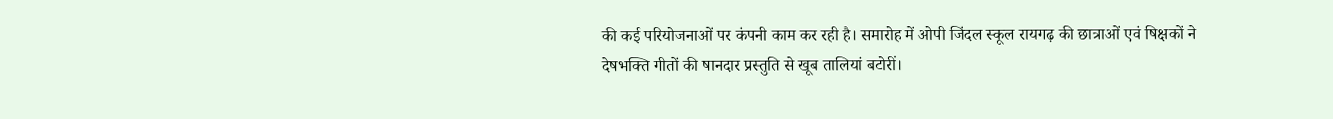की कई परियोजनाओं पर कंपनी काम कर रही है। समारोह में ओपी जिंदल स्कूल रायगढ़ की छात्राओं एवं षिक्षकों ने देषभक्ति गीतों की षानदार प्रस्तुति से खूब तालियां बटोरीं।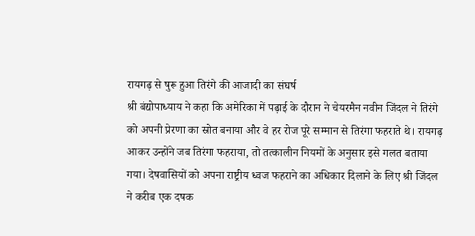रायगढ़ से षुरू हुआ तिरंगे की आजादी का संघर्ष
श्री बंद्योपाध्याय ने कहा कि अमेरिका में पढ़ाई के दौरान ने चेयरमैन नवीन जिंदल ने तिरंगे को अपनी प्रेरणा का स्रोत बनाया और वे हर रोज पूरे सम्मान से तिरंगा फहराते थे। रायगढ़ आकर उन्होंने जब तिरंगा फहराया, तो तत्कालीन नियमों के अनुसार इसे गलत बताया गया। देषवासियों को अपना राष्ट्रीय ध्वज फहराने का अधिकार दिलाने के लिए श्री जिंदल ने करीब एक दषक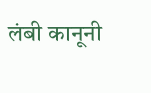लंबी कानूनी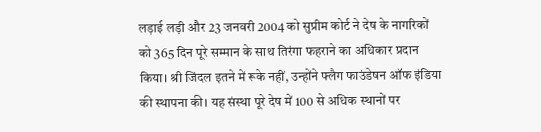लड़ाई लड़ी और 23 जनवरी 2004 को सुप्रीम कोर्ट ने देष के नागरिकों को 365 दिन पूरे सम्मान के साथ तिरंगा फहराने का अधिकार प्रदान किया। श्री जिंदल इतने में रूके नहीं, उन्होंने फ्लैग फाउंडेषन ऑफ इंडिया की स्थापना की। यह संस्था पूरे देष में 100 से अधिक स्थानों पर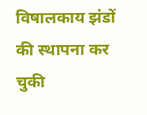विषालकाय झंडों की स्थापना कर चुकी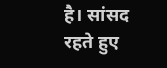है। सांसद रहते हुए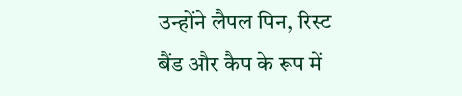उन्होंने लैपल पिन, रिस्ट बैंड और कैप के रूप में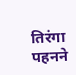तिरंगा पहनने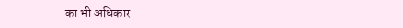का भी अधिकार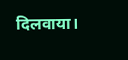दिलवाया।